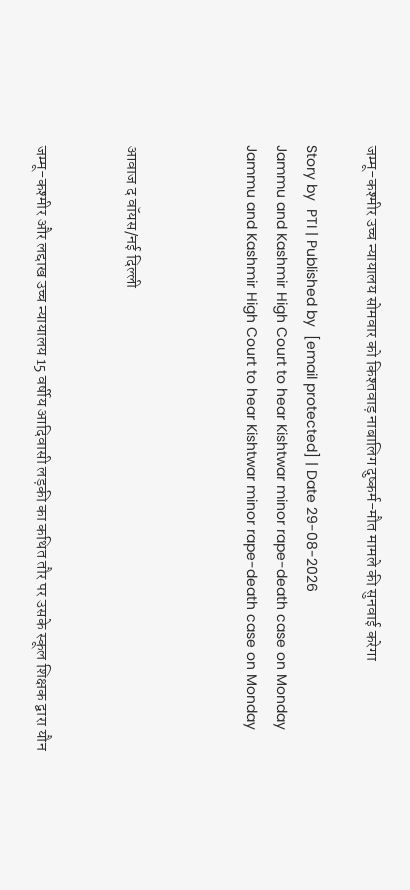जम्मू-कश्मीर उच्च न्यायालय सोमवार को किश्तवाड़ नाबालिग दुष्कर्म-मौत मामले की सुनवाई करेगा

Story by  PTI | Published by  [email protected] | Date 29-08-2026
Jammu and Kashmir High Court to hear Kishtwar minor rape-death case on Monday
Jammu and Kashmir High Court to hear Kishtwar minor rape-death case on Monday



आवाज द वॉयस/नई दिल्ली


जम्मू-कश्मीर और लद्दाख उच्च न्यायालय 15 वर्षीय आदिवासी लड़की का कथित तौर पर उसके स्कूल शिक्षक द्वारा यौन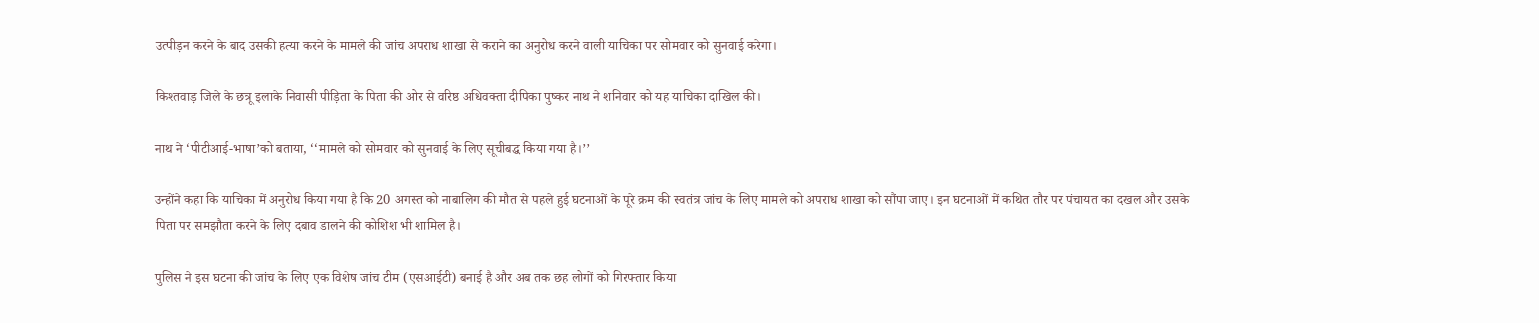उत्पीड़न करने के बाद उसकी हत्या करने के मामले की जांच अपराध शाखा से कराने का अनुरोध करने वाली याचिका पर सोमवार को सुनवाई करेगा।

किश्तवाड़ जिले के छत्रू इलाके निवासी पीड़िता के पिता की ओर से वरिष्ठ अधिवक्ता दीपिका पुष्कर नाथ ने शनिवार को यह याचिका दाखिल की।

नाथ ने ‘पीटीआई-भाषा’को बताया, ‘‘मामले को सोमवार को सुनवाई के लिए सूचीबद्ध किया गया है।’’

उन्होंने कहा कि याचिका में अनुरोध किया गया है कि 20 अगस्त को नाबालिग की मौत से पहले हुई घटनाओं के पूरे क्रम की स्वतंत्र जांच के लिए मामले को अपराध शाखा को सौंपा जाए। इन घटनाओं में कथित तौर पर पंचायत का दखल और उसके पिता पर समझौता करने के लिए दबाव डालने की कोशिश भी शामिल है।

पुलिस ने इस घटना की जांच के लिए एक विशेष जांच टीम (एसआईटी) बनाई है और अब तक छह लोगों को गिरफ्तार किया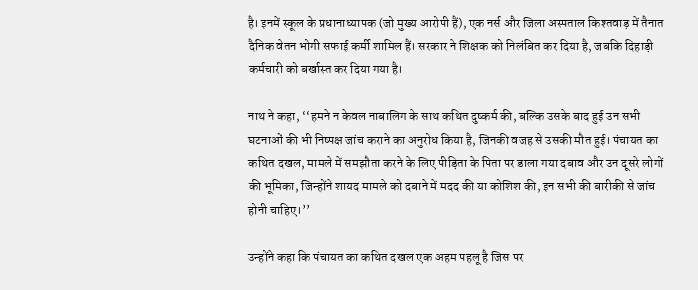है। इनमें स्कूल के प्रधानाध्यापक (जो मुख्य आरोपी हैं), एक नर्स और जिला अस्पताल किश्तवाड़ में तैनात दैनिक वेतन भोगी सफाई कर्मी शामिल हैं। सरकार ने शिक्षक को निलंबित कर दिया है, जबकि दिहाड़ी कर्मचारी को बर्खास्त कर दिया गया है।

नाथ ने कहा, ‘‘हमने न केवल नाबालिग के साथ कथित दुष्कर्म की, बल्कि उसके बाद हुई उन सभी घटनाओं की भी निष्पक्ष जांच कराने का अनुरोध किया है, जिनकी वजह से उसकी मौत हुई। पंचायत का कथित दखल, मामले में समझौता करने के लिए पीड़िता के पिता पर डाला गया दबाव और उन दूसरे लोगों की भूमिका, जिन्होंने शायद मामले को दबाने में मदद की या कोशिश की, इन सभी की बारीकी से जांच होनी चाहिए।’’

उन्होंने कहा कि पंचायत का कथित दखल एक अहम पहलू है जिस पर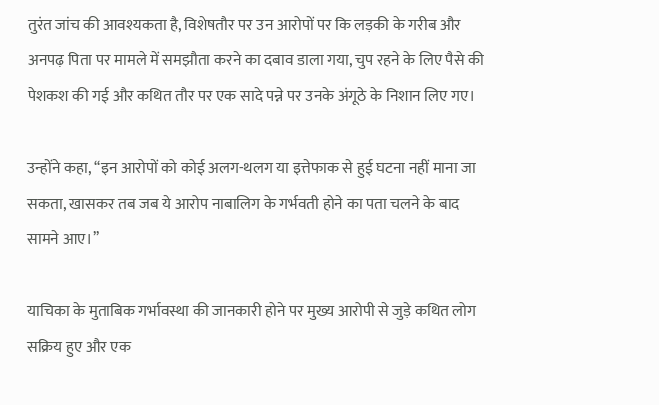तुरंत जांच की आवश्यकता है, विशेषतौर पर उन आरोपों पर कि लड़की के गरीब और अनपढ़ पिता पर मामले में समझौता करने का दबाव डाला गया, चुप रहने के लिए पैसे की पेशकश की गई और कथित तौर पर एक सादे पन्ने पर उनके अंगूठे के निशान लिए गए।

उन्होंने कहा, ‘‘इन आरोपों को कोई अलग-थलग या इत्तेफाक से हुई घटना नहीं माना जा सकता, खासकर तब जब ये आरोप नाबालिग के गर्भवती होने का पता चलने के बाद सामने आए।’’

याचिका के मुताबिक गर्भावस्था की जानकारी होने पर मुख्य आरोपी से जुड़े कथित लोग सक्रिय हुए और एक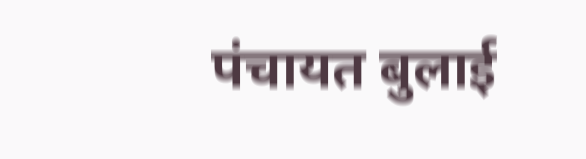पंचायत बुलाई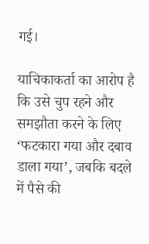गई।

याचिकाकर्ता का आरोप है कि उसे चुप रहने और समझौता करने के लिए ‘फटकारा गया और दबाव डाला गया’, जबकि बदले में पैसे की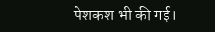पेशकश भी की गई।